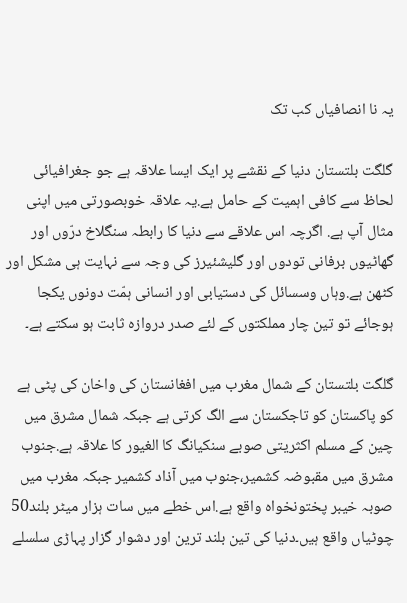یہ نا انصافیاں کب تک

گلگت بلتستان دنیا کے نقشے پر ایک ایسا علاقہ ہے جو جغرافیائی لحاظ سے کافی اہمیت کے حامل ہے.یہ علاقہ خوبصورتی میں اپنی مثال آپ ہے. اگرچہ اس علاقے سے دنیا کا رابطہ سنگلاخ درّوں اور گھاٹیوں برفانی تودوں اور گلیشئیرز کی وجہ سے نہایت ہی مشکل اور کٹھن ہے.وہاں وسسائل کی دستیابی اور انسانی ہمّت دونوں یکجا ہوجائے تو تین چار مملکتوں کے لئے صدر دروازہ ثابت ہو سکتے ہے۔

گلگت بلتستان کے شمال مغرب میں افغانستان کی واخان کی پٹی ہے کو پاکستان کو تاجکستان سے الگ کرتی ہے جبکہ شمال مشرق میں چین کے مسلم اکثریتی صوبے سنکیانگ کا الغیور کا علاقہ ہے.جنوب مشرق میں مقبوضہ کشمیر،جنوب میں آذاد کشمیر جبکہ مغرب میں صوبہ خیبر پختونخواہ واقع ہے.اس خطے میں سات ہزار میٹر بلند50 چوٹیاں واقع ہیں۔دنیا کی تین بلند ترین اور دشوار گزار پہاڑی سلسلے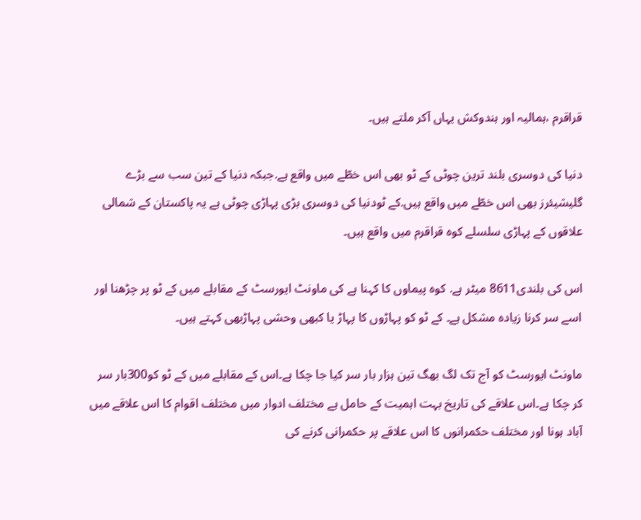قراقرم ،ہمالیہ اور ہندوکش یہاں آکر ملتے ہیں۔

دنیا کی دوسری بلند ترین چوٹی کے ٹو بھی اس خطّے میں واقع ہے.جبکہ دنیا کے تین سب سے بڑے گلیشیئرز بھی اس خطّے میں واقع ہیں.کے ٹودنیا کی دوسری بڑی پہاڑی چوٹی ہے یہ پاکستان کے شمالی علاقوں کے پہاڑی سلسلے کوہ قراقرم میں واقع ہیں۔

اس کی بلندی8611 میٹر ہے. کوہ پیماوں کا کہنا ہے کی ماونٹ ایورسٹ کے مقابلے میں کے ٹو پر چڑھنا اور اسے سر کرنا زیادہ مشکل ہے۔ کے ٹو کو پہاڑوں کا پہاڑ یا کبھی وحشی پہاڑبھی کہتے ہیں۔

ماونٹ ایورسٹ کو آج تک لگ بھگ تین ہزار بار سر کیا جا چکا ہے۔اس کے مقابلے میں کے ٹو کو300بار سر کر چکا ہے۔اس علاقے کی تاریخ بہت اہمیت کے حامل ہے مختلف ادوار میں مختلف اقوام کا اس علاقے میں آباد ہونا اور مختلف حکمرانوں کا اس علاقے پر حکمرانی کرنے کی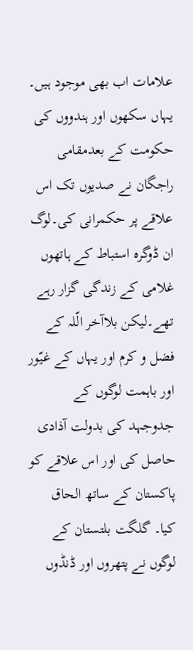علامات اب بھی موجود ہیں۔ یہاں سکھوں اور ہندووں کی حکومت کے بعدمقامی راجگان نے صدیوں تک اس علاقے پر حکمرانی کی۔لوگ ان ڈوگرہ استباط کے ہاتھوں غلامی کے زندگی گزار رہے تھے۔لیکن بلاآخر الّلہ کے فضل و کرم اور یہاں کے غیّور اور باہمت لوگوں کے جدوجہد کی بدولت آذادی حاصل کی اور اس علاقے کو پاکستان کے ساتھ الحاق کیا۔ گلگت بلتستان کے لوگوں نے پتھروں اور ڈنڈوں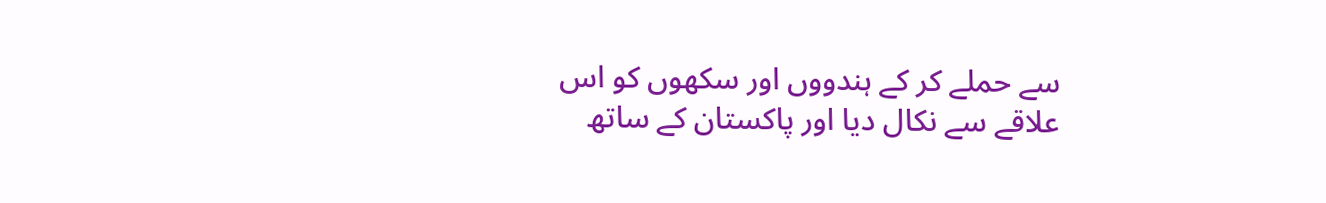سے حملے کر کے ہندووں اور سکھوں کو اس علاقے سے نکال دیا اور پاکستان کے ساتھ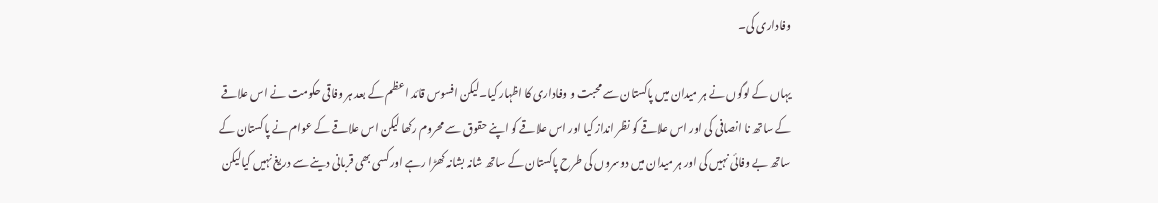وفاداری کی۔

یہاں کے لوگوں نے ہر میدان میں پاکستان سے محبت و وفاداری کا اظہار کیا۔لیکن افسوس قائد اعظم کے بعد ہر وفاقی حکومت نے اس علاقے کے ساتھ نا انصافی کی اور اس علاقے کو نظر انداز کیا اور اس علاقے کو اپنے حقوق سے محروم رکھا لیکن اس علاقے کے عوام نے پاکستان کے ساتھ بے وفائی نہیں کی اور ہر میدان میں دوسروں کی طرح پاکستان کے ساتھ شانہ بشانہ کھڑا رہے اور کسی بھی قربانی دینے سے دریغ نہیں کیالیکن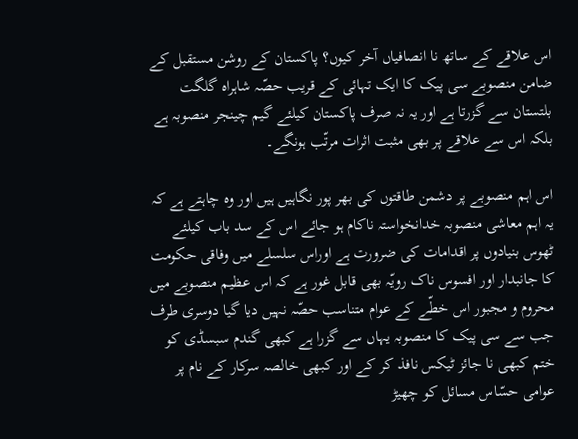اس علاقے کے ساتھ نا انصافیاں آخر کیوں؟ پاکستان کے روشن مستقبل کے ضامن منصوبے سی پیک کا ایک تہائی کے قریب حصّہ شاہراہ گلگت بلتستان سے گزرتا ہے اور یہ نہ صرف پاکستان کیلئے گیم چینجر منصوبہ ہے بلکہ اس سے علاقے پر بھی مثبت اثرات مرتّب ہونگے۔

اس اہم منصوبے پر دشمن طاقتوں کی بھر پور نگاہیں ہیں اور وہ چاہتے ہے کہ یہ اہم معاشی منصوبہ خدانخواستہ ناکام ہو جائے اس کے سد باب کیلئے ٹھوس بنیادوں پر اقدامات کی ضرورت ہے اوراس سلسلے میں وفاقی حکومت کا جانبدار اور افسوس ناک رویّہ بھی قابل غور ہے کہ اس عظیم منصوبے میں محروم و مجبور اس خطّے کے عوام متناسب حصّہ نہیں دیا گیا دوسری طرف جب سے سی پیک کا منصوبہ یہاں سے گزرا ہے کبھی گندم سبسڈی کو ختم کبھی نا جائز ٹیکس نافذ کر کے اور کبھی خالصہ سرکار کے نام پر عوامی حسّاس مسائل کو چھیڑ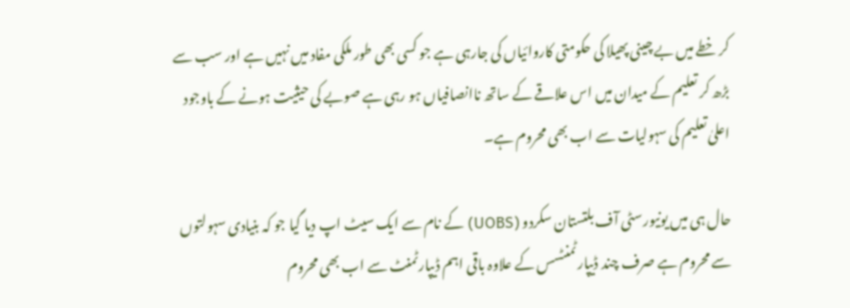کر خطے میں بے چینی پھیلا کی حکومتی کاروائیاں کی جارہی ہے جو کسی بھی طور ملکی مفاد میں نہیں ہے اور سب سے بڑھ کر تعلیم کے میدان میں اس علاقے کے ساتھ ناانصافیاں ہو رہی ہے صوبے کی حیثیت ہونے کے باوجود اعلیٰ تعلیم کی سہولیات سے اب بھی محروم ہے۔

حال ہی میں یونیورسٹی آف بلتستان سکردو (UOBS) کے نام سے ایک سیٹ اپ دیا گیا جو کہ بنیادی سہولتوں سے محروم ہے صرف چند ڈیپارٹمنٹسس کے علاوہ باقی اہم ڈیپارٹمنٹ سے اب بھی محروم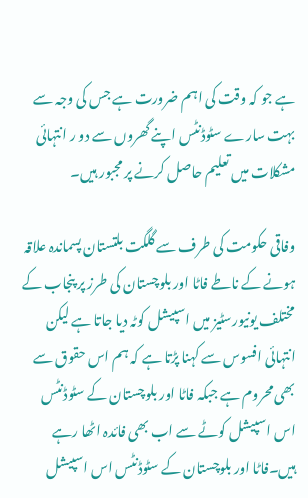ہے جو کہ وقت کی اہم ضرورت ہے جس کی وجہ سے بہت سارے سٹوڈنٹس اپنے گھروں سے دو ر انتہائی مشکلات میں تعلیم حاصل کرنے پر مجبور ہیں۔

وفاقی حکومت کی طرف سے گلگت بلتستان پسماندہ علاقہ ہونے کے ناطے فاٹا اور بلوچستان کی طرز پر پنجاب کے مختلف یونیورسٹیز میں اسپیشل کوٹہ دیا جاتا ہے لیکن انتہائی افسوس سے کہنا پڑتا ہے کہ ہم اس حقوق سے بھی محروم ہے جبکہ فاٹا اور بلوچستان کے سٹوڈنٹس اس اسپیشل کوٹے سے اب بھی فائدہ اٹھا رہے ہیں۔فاٹا اور بلوچستان کے سٹوڈنٹس اس اسپیشل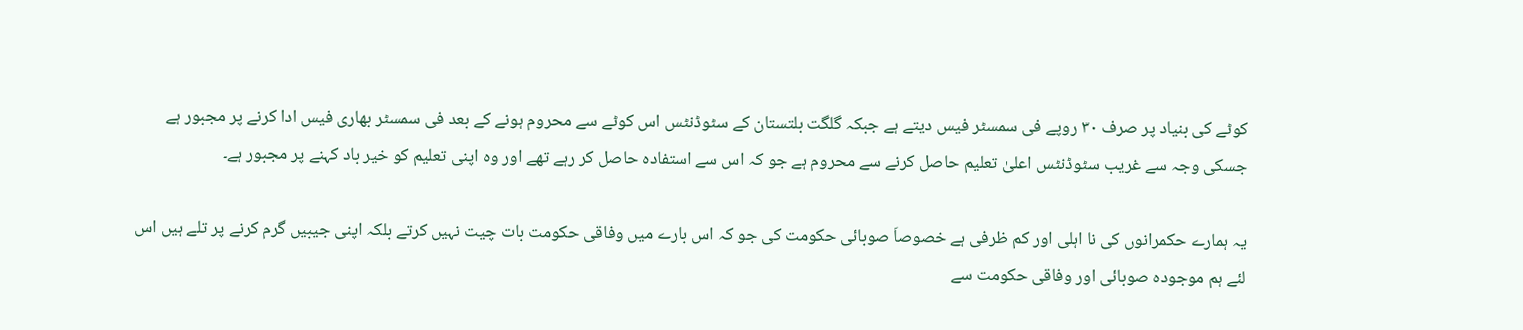کوٹے کی بنیاد پر صرف ۳۰ روپے فی سمسٹر فیس دیتے ہے جبکہ گلگت بلتستان کے سٹوڈنٹس اس کوٹے سے محروم ہونے کے بعد فی سمسٹر بھاری فیس ادا کرنے پر مجبور ہے جسکی وجہ سے غریب سٹوڈنٹس اعلیٰ تعلیم حاصل کرنے سے محروم ہے جو کہ اس سے استفادہ حاصل کر رہے تھے اور وہ اپنی تعلیم کو خیر باد کہنے پر مجبور ہے۔

یہ ہمارے حکمرانوں کی نا اہلی اور کم ظرفی ہے خصوصاَ صوبائی حکومت کی جو کہ اس بارے میں وفاقی حکومت بات چیت نہیں کرتے بلکہ اپنی جیبیں گرم کرنے پر تلے ہیں اس لئے ہم موجودہ صوبائی اور وفاقی حکومت سے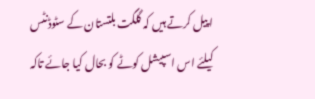اپیل کرتے ہیں کہ گلگت بلتستان کے سٹوڈنٹس کیلئے اس اسپیشل کوٹے کو بحال کیا جائے تاکہ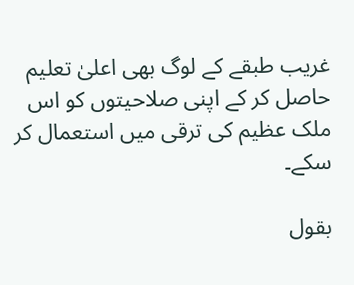غریب طبقے کے لوگ بھی اعلیٰ تعلیم حاصل کر کے اپنی صلاحیتوں کو اس ملک عظیم کی ترقی میں استعمال کر سکے۔

بقول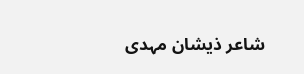شاعر ذیشان مہدی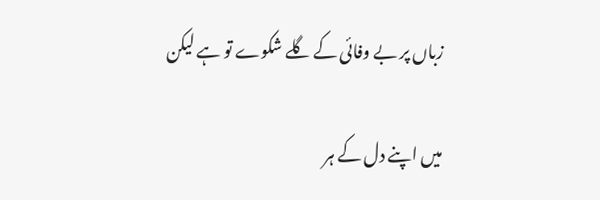زباں پر بے وفائی کے گلے شکوے تو ہے لیکن

میں اپنے دل کے ہر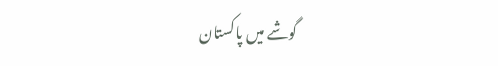گوشے میں پاکستان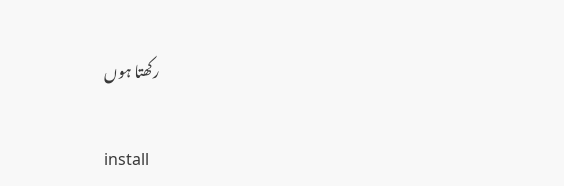رکھتا ہوں

install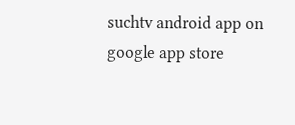suchtv android app on google app store